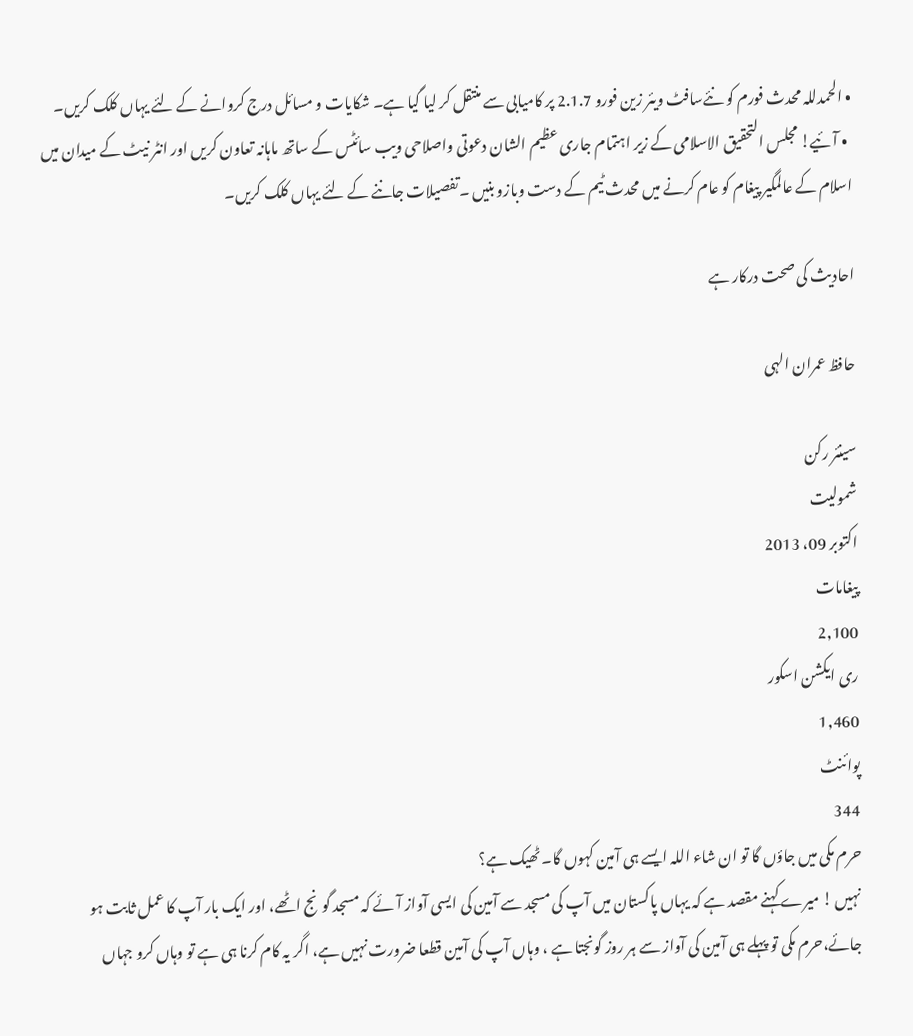• الحمدللہ محدث فورم کو نئےسافٹ ویئر زین فورو 2.1.7 پر کامیابی سے منتقل کر لیا گیا ہے۔ شکایات و مسائل درج کروانے کے لئے یہاں کلک کریں۔
  • آئیے! مجلس التحقیق الاسلامی کے زیر اہتمام جاری عظیم الشان دعوتی واصلاحی ویب سائٹس کے ساتھ ماہانہ تعاون کریں اور انٹر نیٹ کے میدان میں اسلام کے عالمگیر پیغام کو عام کرنے میں محدث ٹیم کے دست وبازو بنیں ۔تفصیلات جاننے کے لئے یہاں کلک کریں۔

احادیث کی صحت درکار ہے

حافظ عمران الہی

سینئر رکن
شمولیت
اکتوبر 09، 2013
پیغامات
2,100
ری ایکشن اسکور
1,460
پوائنٹ
344
حرم مکی میں جاؤں گا تو ان شاء اللہ ایسے ہی آمین کہوں گا۔ ٹھیک ہے؟
نہیں ! میرے کہنے مقصد ہے کہ یہاں پاکستان میں آپ کی مسجد سے آمین کی ایسی آواز آئے کہ مسجد گونج اٹھے، اور ایک بار آپ کا عمل ثابت ہو جائے،حرم مکی تو پہلے ہی آمین کی آواز سے ہر روز گونجتا ہے ، وہاں آپ کی آمین قطعا ضرورت نہیں ہے، اگر یہ کام کرنا ہی ہے تو وہاں کرو جہاں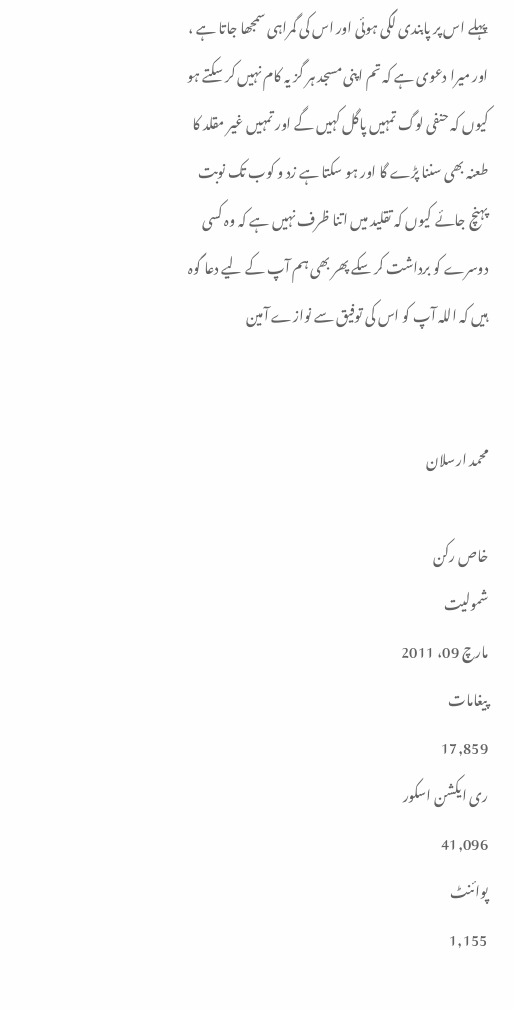پہلے اس پر پابندی لگی ہوئی اور اس کی گمراہی سمجھا جاتا ہے ، اور میرا دعوی ہے کہ تم اپنی مسجد ہر گز یہ کام نہیں کر سکتے ہو کیوں کہ حنفی لوگ تمہیں پاگل کہیں گے اور تمہیں غیر مقلد کا طعنہ بھی سننا پڑے گا اور ہو سکتا ہے زد و کوب تک نوبت پہنچ جائے کیوں کہ تقلید میں اتنا ظرف نہیں ہے کہ وہ کسی دوسرے کو برداشت کر سکے پھر بھی ہم آپ کے لیے دعا گوہ ہیں کہ اللہ آپ کو اس کی توفیق سے نوازے آمین


محمد ارسلان

خاص رکن
شمولیت
مارچ 09، 2011
پیغامات
17,859
ری ایکشن اسکور
41,096
پوائنٹ
1,155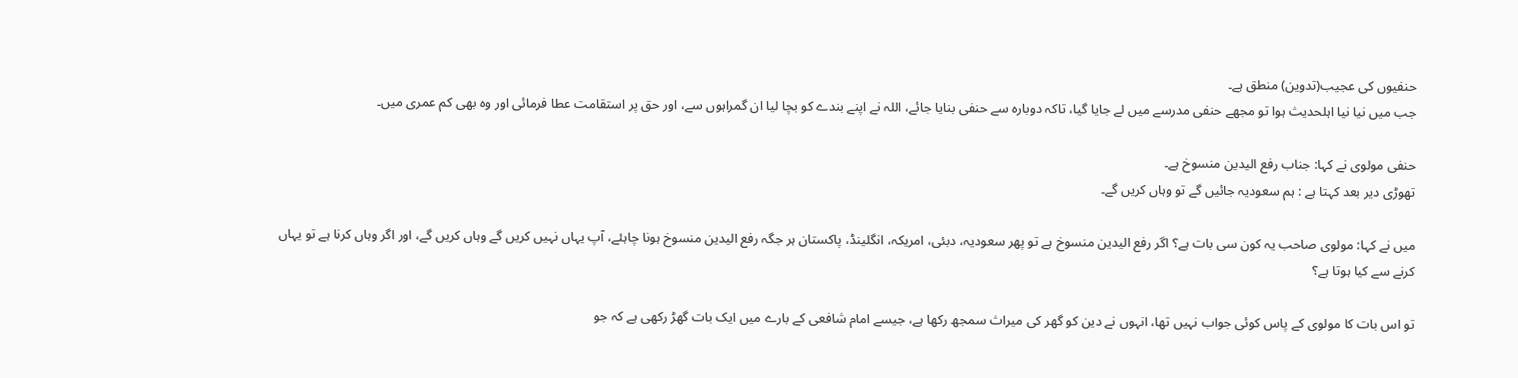حنفیوں کی عجیب(تدوین) منطق ہے۔
جب میں نیا نیا اہلحدیث ہوا تو مجھے حنفی مدرسے میں لے جایا گیا، تاکہ دوبارہ سے حنفی بنایا جائے، اللہ نے اپنے بندے کو بچا لیا ان گمراہوں سے، اور حق پر استقامت عطا فرمائی اور وہ بھی کم عمری میں۔

حنفی مولوی نے کہا: جناب رفع الیدین منسوخ ہے۔
تھوڑی دیر بعد کہتا ہے : ہم سعودیہ جائیں گے تو وہاں کریں گے۔

میں نے کہا: مولوی صاحب یہ کون سی بات ہے؟ اگر رفع الیدین منسوخ ہے تو پھر سعودیہ، دبئی، امریکہ، انگلینڈ، پاکستان ہر جگہ رفع الیدین منسوخ ہونا چاہئے، آپ یہاں نہیں کریں گے وہاں کریں گے، اور اگر وہاں کرنا ہے تو یہاں کرنے سے کیا ہوتا ہے؟

تو اس بات کا مولوی کے پاس کوئی جواب نہیں تھا، انہوں نے دین کو گھر کی میراث سمجھ رکھا ہے، جیسے امام شافعی کے بارے میں ایک بات گھڑ رکھی ہے کہ جو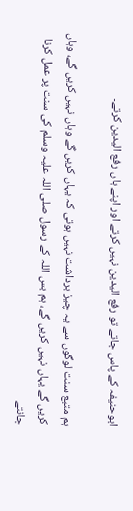ابوحنیفہ کے پاس جاتے تو رفع الیدین نہیں کرتے اور اپنے ہاں رفع الیدین کرتے۔

ہم متبع سنت لوگوں سے یہ چیز برداشت نہیں ہوتی کہ یہاں کریں گے وہاں نہیں کریں گے، وہاں کریں گے یہاں نہیں کریں گے، ہم بس اللہ کے رسول صلی اللہ علیہ وسلم کی سنت پر عمل کرنا جانتے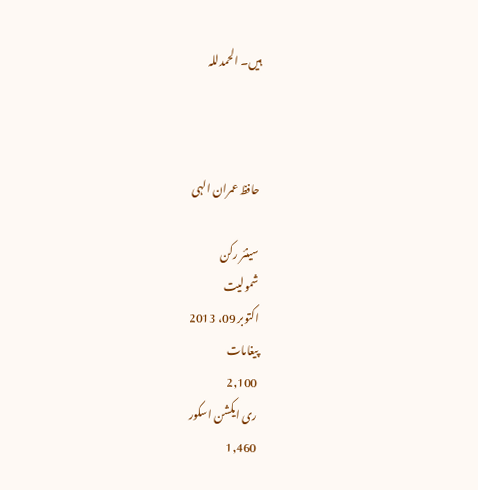ہیں۔ الحمدللہ



حافظ عمران الہی

سینئر رکن
شمولیت
اکتوبر 09، 2013
پیغامات
2,100
ری ایکشن اسکور
1,460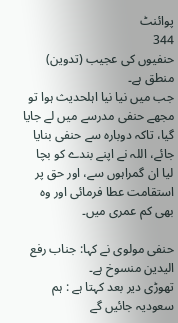پوائنٹ
344
حنفیوں کی عجیب (تدوین) منطق ہے۔
جب میں نیا نیا اہلحدیث ہوا تو مجھے حنفی مدرسے میں لے جایا گیا، تاکہ دوبارہ سے حنفی بنایا جائے، اللہ نے اپنے بندے کو بچا لیا ان گمراہوں سے، اور حق پر استقامت عطا فرمائی اور وہ بھی کم عمری میں۔

حنفی مولوی نے کہا: جناب رفع الیدین منسوخ ہے۔
تھوڑی دیر بعد کہتا ہے : ہم سعودیہ جائیں گے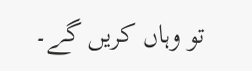تو وہاں کریں گے۔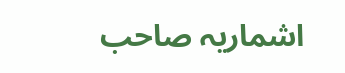اشماریہ صاحب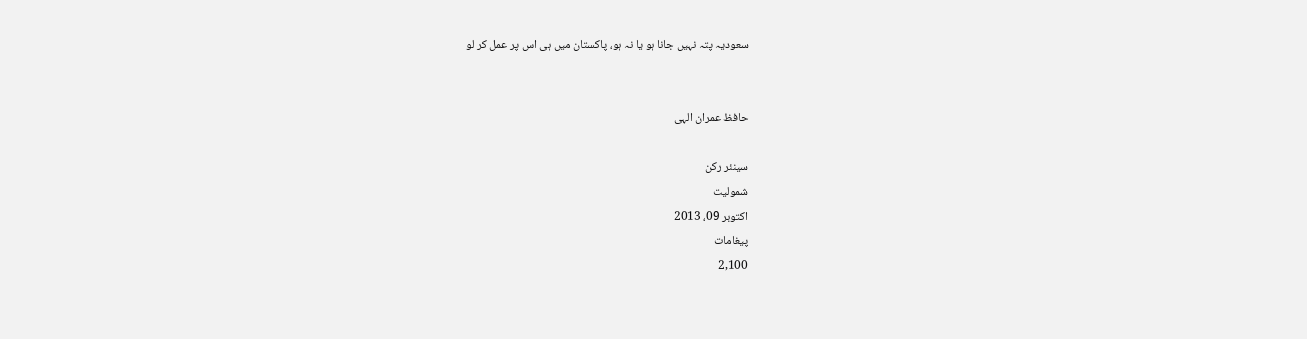سعودیہ پتہ نہیں جانا ہو یا نہ ہو، پاکستان میں ہی اس پر عمل کر لو


حافظ عمران الہی

سینئر رکن
شمولیت
اکتوبر 09، 2013
پیغامات
2,100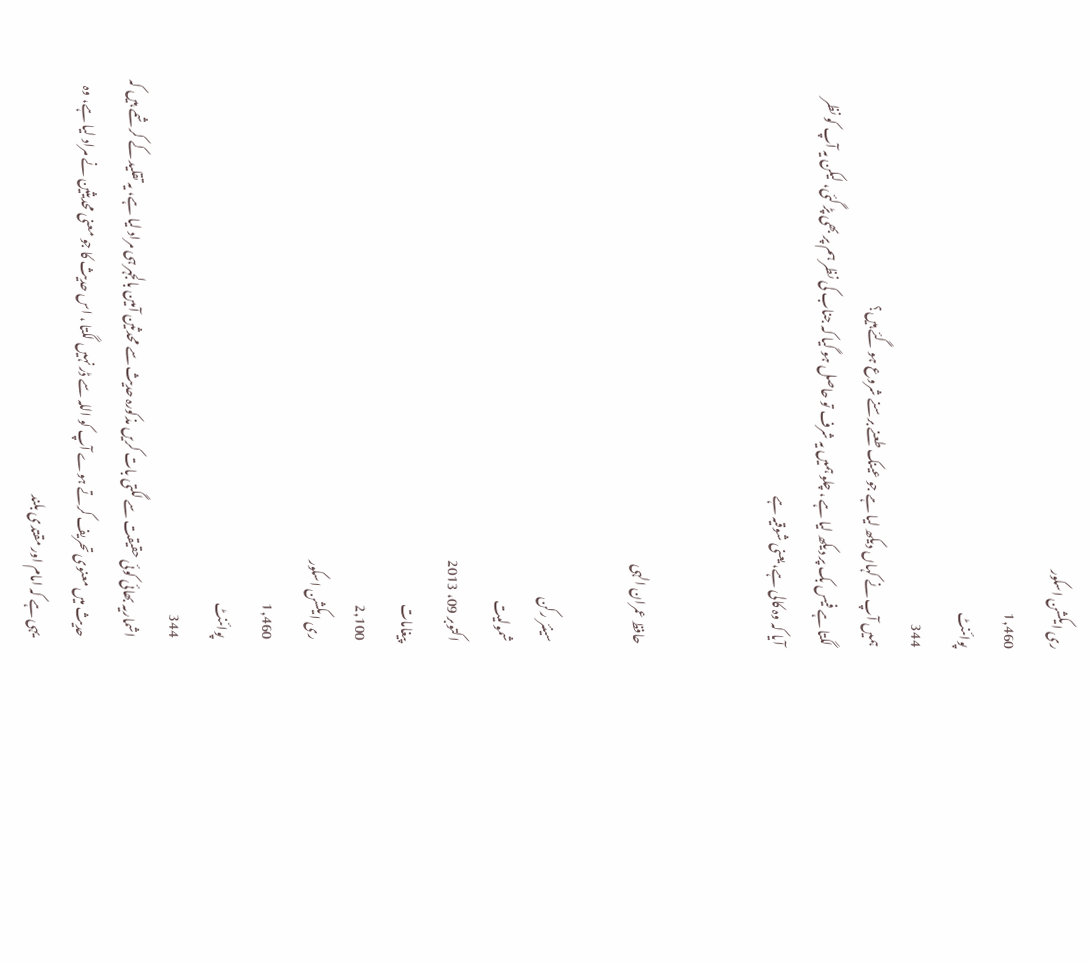ری ایکشن اسکور
1,460
پوائنٹ
344
ہمیں آپ نے کہاں دیکھ لیا ہے جو عینک طعنے برسنے شروع ہو گئے ہیں؟
لگتا ہے فیس بک پر دیکھ لیا ہے ، چلو ہمیں یہ شرف تو حاصل ہو گیا کہ جناب کی نظر ہم پر بھی پڑ گئی، لیکن یہ آپ کو نظر آیا کہ وہ کالی ہے، یعنی شوقیہ ہے


حافظ عمران الہی

سینئر رکن
شمولیت
اکتوبر 09، 2013
پیغامات
2,100
ری ایکشن اسکور
1,460
پوائنٹ
344
اشماریہ بھائی کوئی حقیقت سے لگتی بات کریں مذکورہ حدیث سے محدثین آمین بالجہر ہی مراد لیا ہے، یہ تقلید کے کرشمے ہیں کہ حدیث میں معنوی تحریف کرتے ہوے آپ کو اللہ سے ڈر نہیں لگتا ، اس حدیث کا جو معنی محدیثین نے مراد لیا ہے، وہ یہی ہے کہ امام اور مقتدی بلند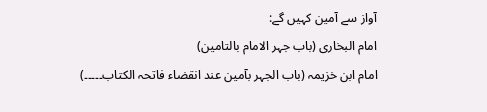آواز سے آمین کہیں گے:
امام البخاری (باب جہر الامام بالتامین)
امام ابن خزیمہ (باب الجہر بآمین عند انقضاء فاتحہ الکتاب۔۔۔۔۔)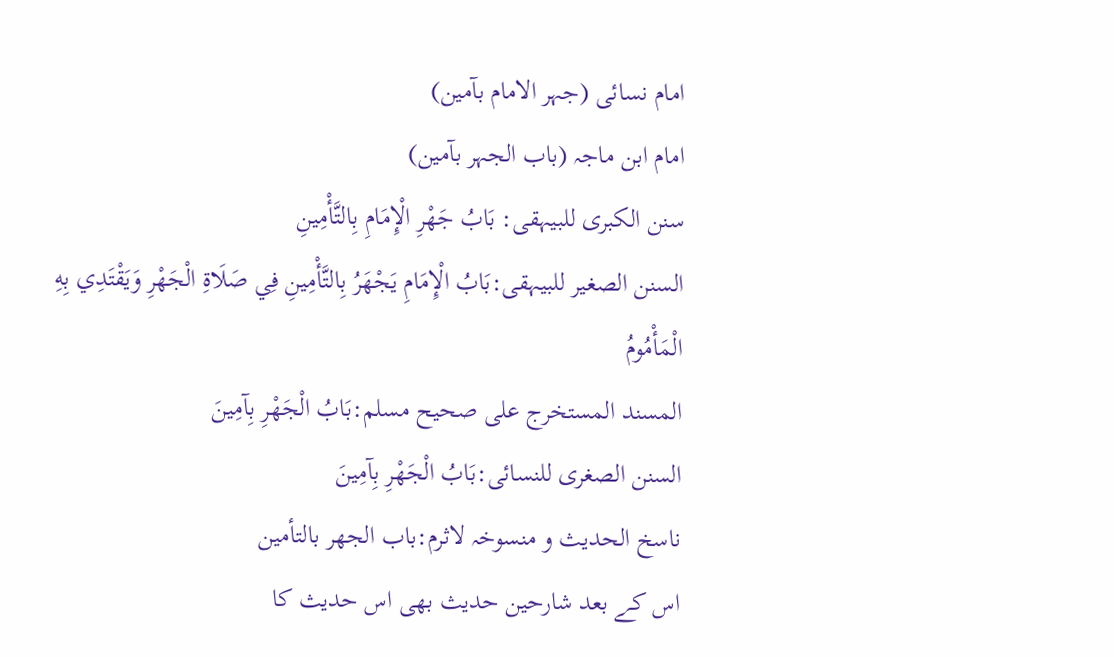امام نسائی (جہر الامام بآمین)
امام ابن ماجہ (باب الجہر بآمین)
سنن الکبری للبیہقی: بَابُ جَهْرِ الْإِمَامِ بِالتَّأْمِينِ
السنن الصغیر للبیہقی:بَابُ الْإِمَامِ يَجْهَرُ بِالتَّأْمِينِ فِي صَلَاةِ الْجَهْرِ وَيَقْتَدِي بِهِ الْمَأْمُومُ
المسند المستخرج علی صحیح مسلم:بَابُ الْجَهْرِ بِآمِينَ
السنن الصغری للنسائی:بَابُ الْجَهْرِ بِآمِينَ
ناسخ الحدیث و منسوخہ لاثرم:باب الجهر بالتأمين
اس کے بعد شارحین حدیث بھی اس حدیث کا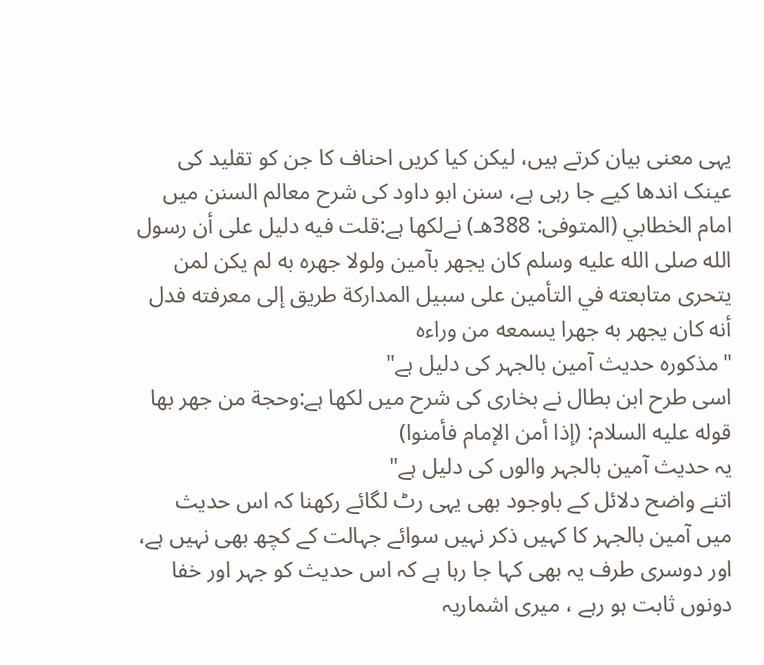یہی معنی بیان کرتے ہیں، لیکن کیا کریں احناف کا جن کو تقلید کی عینک اندھا کیے جا رہی ہے، سنن ابو داود کی شرح معالم السنن میں امام الخطابي (المتوفى: 388هـ) نےلکھا ہے:قلت فيه دليل على أن رسول الله صلى الله عليه وسلم كان يجهر بآمين ولولا جهره به لم يكن لمن يتحرى متابعته في التأمين على سبيل المداركة طريق إلى معرفته فدل أنه كان يجهر به جهرا يسمعه من وراءه
"مذکورہ حدیث آمین بالجہر کی دلیل ہے"
اسی طرح ابن بطال نے بخاری کی شرح میں لکھا ہے:وحجة من جهر بها قوله عليه السلام: (إذا أمن الإمام فأمنوا)
یہ حدیث آمین بالجہر والوں کی دلیل ہے"
اتنے واضح دلائل کے باوجود بھی یہی رٹ لگائے رکھنا کہ اس حدیث میں آمین بالجہر کا کہیں ذکر نہیں سوائے جہالت کے کچھ بھی نہیں ہے، اور دوسری طرف یہ بھی کہا جا رہا ہے کہ اس حدیث کو جہر اور خفا دونوں ثابت ہو رہے ، میری اشماریہ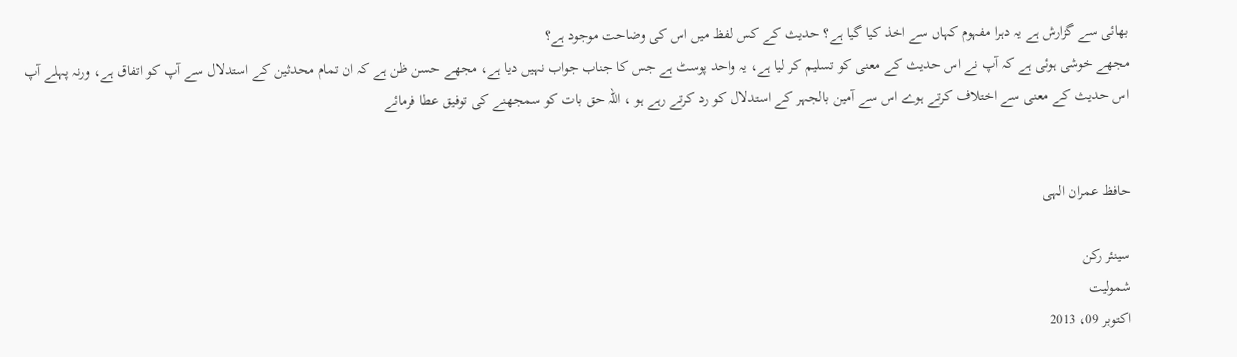بھائی سے گزارش ہے یہ دہرا مفہوم کہاں سے اخذ کیا گیا ہے؟ حدیث کے کس لفظ میں اس کی وضاحت موجود ہے؟
مجھے خوشی ہوئی ہے کہ آپ نے اس حدیث کے معنی کو تسلیم کر لیا ہے، یہ واحد پوسٹ ہے جس کا جناب جواب نہیں دیا ہے، مجھے حسن ظن ہے کہ ان تمام محدثین کے استدلال سے آپ کو اتفاق ہے، ورنہ پہلے آپ اس حدیث کے معنی سے اختلاف کرتے ہوے اس سے آمین بالجہر کے استدلال کو رد کرتے رہے ہو ، اللہ حق بات کو سمجھنے کی توفیق عطا فرمائے


حافظ عمران الہی

سینئر رکن
شمولیت
اکتوبر 09، 2013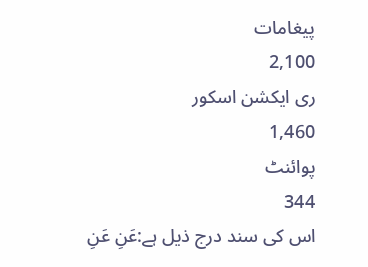پیغامات
2,100
ری ایکشن اسکور
1,460
پوائنٹ
344
اس کی سند درج ذیل ہے:عَنِ عَنِ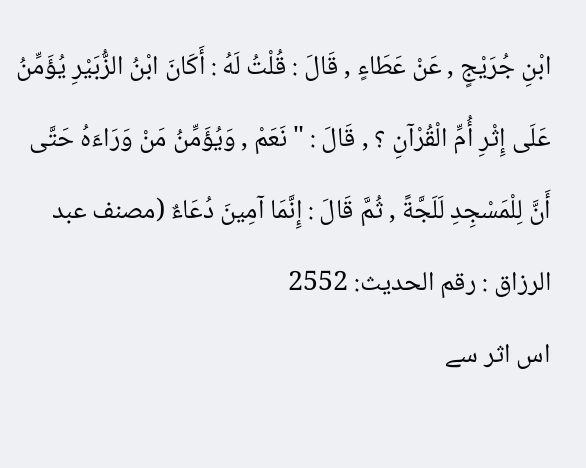ابْنِ جُرَيْجٍ , عَنْ عَطَاءٍ , قَالَ : قُلْتُ لَهُ : أَكَانَ ابْنُ الزُّبَيْرِ يُؤَمِّنُ عَلَى إِثْرِ أُمِّ الْقُرْآنِ ؟ , قَالَ : " نَعَمْ , وَيُؤَمِّنُ مَنْ وَرَاءَهُ حَتَّى أَنَّ لِلْمَسْجِدِ لَلَجَّةً , ثُمَّ قَالَ : إِنَّمَا آمِينَ دُعَاءٌ (مصنف عبد الرزاق : رقم الحدیث: 2552
اس اثر سے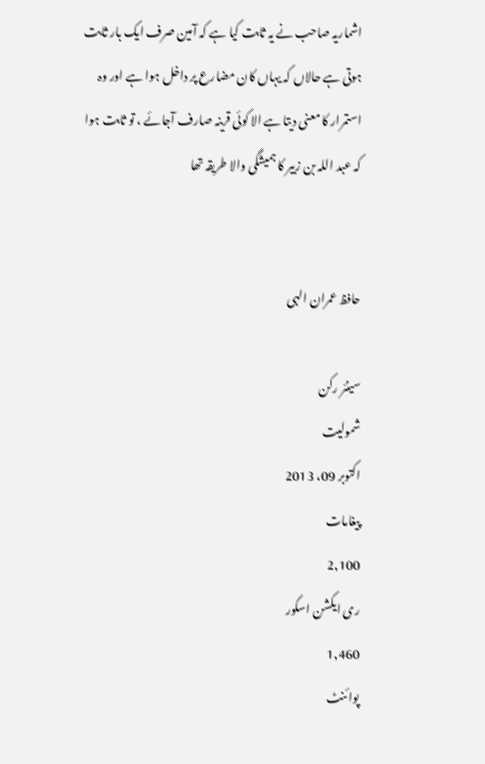اشماریہ صاحب نے یہ ثابت کیا ہے کہ آمین صرف ایک بار ثابت ہوتی ہے حالاں کہ یہاں کان مضارع پر داخل ہوا ہے اور وہ استمرار کا معنی دیتا ہے الا کوئی قرینہ صارف آجائے ، تو ثابت ہوا کہ عبد اللہ بن زبیر کا ہمیشگی والا طریقہ تھا


حافظ عمران الہی

سینئر رکن
شمولیت
اکتوبر 09، 2013
پیغامات
2,100
ری ایکشن اسکور
1,460
پوائنٹ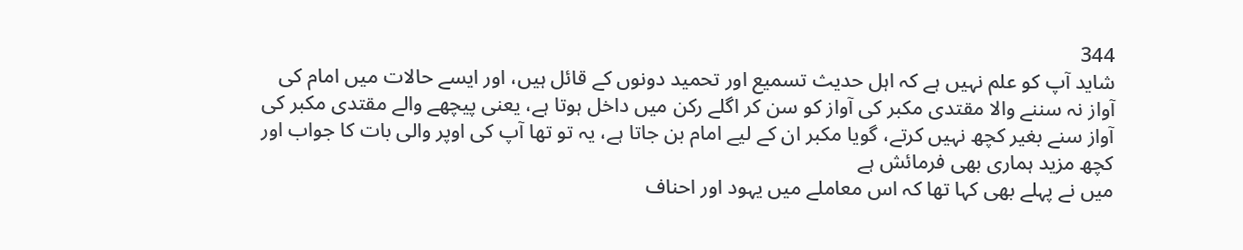344
شاید آپ کو علم نہیں ہے کہ اہل حدیث تسمیع اور تحمید دونوں کے قائل ہیں، اور ایسے حالات میں امام کی آواز نہ سننے والا مقتدی مکبر کی آواز کو سن کر اگلے رکن میں داخل ہوتا ہے، یعنی پیچھے والے مقتدی مکبر کی آواز سنے بغیر کچھ نہیں کرتے، گویا مکبر ان کے لیے امام بن جاتا ہے، یہ تو تھا آپ کی اوپر والی بات کا جواب اور کچھ مزید ہماری بھی فرمائش ہے
میں نے پہلے بھی کہا تھا کہ اس معاملے میں یہود اور احناف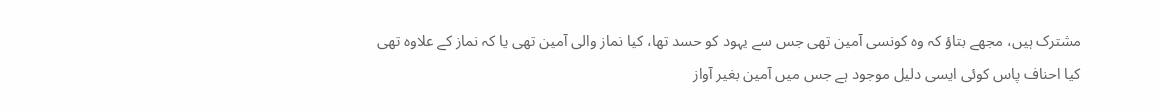مشترک ہیں، مجھے بتاؤ کہ وہ کونسی آمین تھی جس سے یہود کو حسد تھا، کیا نماز والی آمین تھی یا کہ نماز کے علاوہ تھی
کیا احناف پاس کوئی ایسی دلیل موجود ہے جس میں آمین بغیر آواز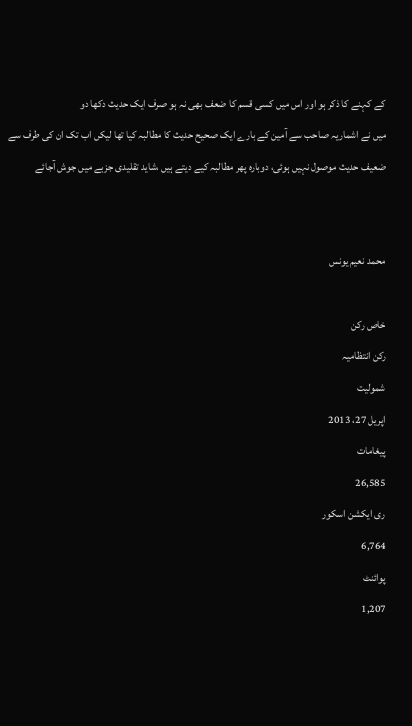کے کہنے کا ذکر ہو اور اس میں کسی قسم کا ضعف بھی نہ ہو صرف ایک حدیث دکھا دو
میں نے اشماریہ صاحب سے آمین کے بارے ایک صحیح حدیث کا مطالبہ کیا تھا لیکں اب تک ان کی طرف سے ضعیف حدیث موصول نہیں ہوئی، دوبارہ پھر مطالبہ کیے دیتے ہیں ،شاید تقلیدی جزبے میں جوش آجائے


محمد نعیم یونس

خاص رکن
رکن انتظامیہ
شمولیت
اپریل 27، 2013
پیغامات
26,585
ری ایکشن اسکور
6,764
پوائنٹ
1,207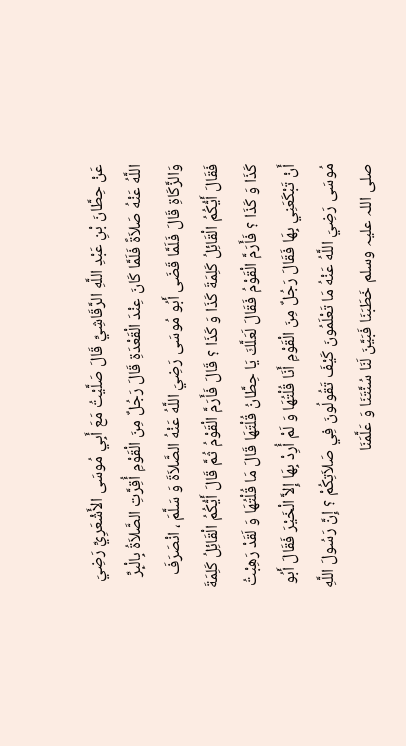عَنْ حِطَّانَ بْنِ عَبْدِ اللَّهِ الرَّقَاشِيِّ قَالَ صَلَّيْتُ مَعَ أَبِي مُوسَى الأَشْعَرِيِّ رَضِيَ اللَّهُ عَنْهُ صَلاَةً فَلَمَّا كَانَ عِنْدَ الْقَعْدَةِ قَالَ رَجُلٌ مِنَ الْقَوْمِ أُقِرَّتِ الصَّلاَةُ بِالْبِرِّ وَالزَّكَاةِ قَالَ فَلَمَّا قَضَى أَبُو مُوسَى رَضِيَ اللَّهُ عَنْهُ الصَّلاَةَ وَ سَلَّمَ ، انْصَرَفَ فَقَالَ أَيُّكُمُ الْقَائِلُ كَلِمَةَ كَذَا وَ كَذَا ؟ قَالَ فَأَرَمَّ الْقَوْمُ ثُمَّ قَالَ أَيُّكُمُ الْقَائِلُ كَلِمَةَ كَذَا وَ كَذَا ؟ فَأَرَمَّ الْقَوْمُ فَقَالَ لَعَلَّكَ يَا حِطَّانُ قُلْتَهَا قَالَ مَا قُلْتُهَا وَ لَقَدْ رَهِبْتُ أَنْ تَبْكَعَنِي بِهَا فَقَالَ رَجُلٌ مِنَ الْقَوْمِ أَنَا قُلْتُهَا وَ لَمْ أُرِدْ بِهَا إِلاَّ الْخَيْرَ فَقَالَ أَبُو مُوسَى رَضِيَ اللَّهُ عَنْهُ مَا تَعْلَمُونَ كَيْفَ تَقُولُونَ فِي صَلاَتِكُمْ ؟ إِنَّ رَسُولَ اللَّهِ صلی اللہ علیہ وسلم خَطَبَنَا فَبَيَّنَ لَنَا سُنَّتَنَا وَ عَلَّمَنَا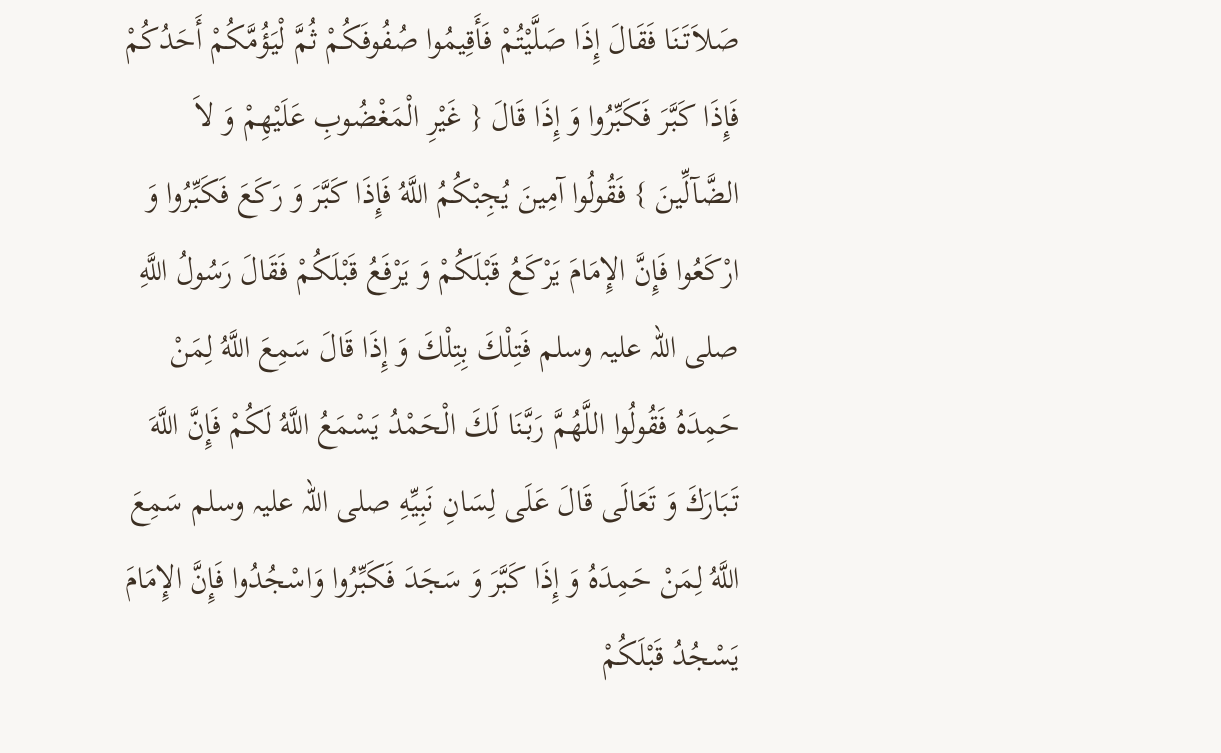صَلاَتَنَا فَقَالَ إِذَا صَلَّيْتُمْ فَأَقِيمُوا صُفُوفَكُمْ ثُمَّ لْيَؤُمَّكُمْ أَحَدُكُمْ فَإِذَا كَبَّرَ فَكَبِّرُوا وَ إِذَا قَالَ { غَيْرِ الْمَغْضُوبِ عَلَيْهِمْ وَ لاَ الضَّآلِّينَ } فَقُولُوا آمِينَ يُجِبْكُمُ اللَّهُ فَإِذَا كَبَّرَ وَ رَكَعَ فَكَبِّرُوا وَ ارْكَعُوا فَإِنَّ الإِمَامَ يَرْكَعُ قَبْلَكُمْ وَ يَرْفَعُ قَبْلَكُمْ فَقَالَ رَسُولُ اللَّهِ صلی اللہ علیہ وسلم فَتِلْكَ بِتِلْكَ وَ إِذَا قَالَ سَمِعَ اللَّهُ لِمَنْ حَمِدَهُ فَقُولُوا اللَّهُمَّ رَبَّنَا لَكَ الْحَمْدُ يَسْمَعُ اللَّهُ لَكُمْ فَإِنَّ اللَّهَ تَبَارَكَ وَ تَعَالَى قَالَ عَلَى لِسَانِ نَبِيِّهِ صلی اللہ علیہ وسلم سَمِعَ اللَّهُ لِمَنْ حَمِدَهُ وَ إِذَا كَبَّرَ وَ سَجَدَ فَكَبِّرُوا وَاسْجُدُوا فَإِنَّ الإِمَامَ يَسْجُدُ قَبْلَكُمْ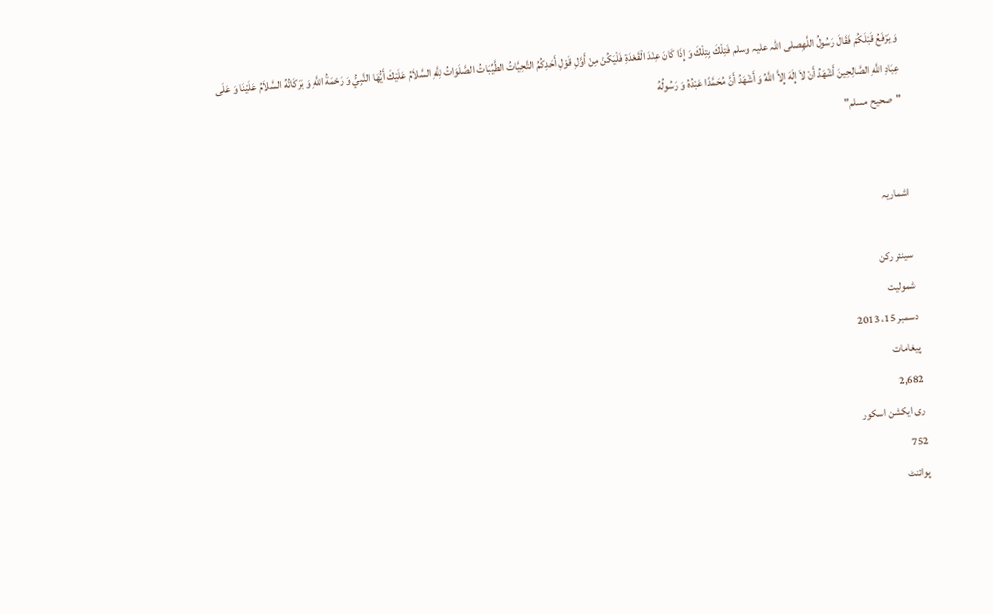وَ يَرْفَعُ قَبْلَكُمْ فَقَالَ رَسُولُ اللَّهِصلی اللہ علیہ وسلم فَتِلْكَ بِتِلْكَ وَ إِذَا كَانَ عِنْدَ الْقَعْدَةِ فَلْيَكُنْ مِنْ أَوَّلِ قَوْلِ أَحَدِكُمُ التَّحِيَّاتُ الطَّيِّبَاتُ الصَّلَوَاتُ لِلَّهِ السَّلاَمُ عَلَيْكَ أَيُّهَا النَّبِيُّ وَ رَحْمَةُ اللَّهِ وَ بَرَكَاتُهُ السَّلاَمُ عَلَيْنَا وَ عَلَى عِبَادِ اللَّهِ الصَّالِحِينَ أَشْهَدُ أَنْ لاَ إِلَهَ إِلاَّ اللَّهُ وَ أَشْهَدُ أَنَّ مُحَمَّدًا عَبْدُهُ وَ رَسُولُهُ
"صحیح مسلم"


اشماریہ

سینئر رکن
شمولیت
دسمبر 15، 2013
پیغامات
2,682
ری ایکشن اسکور
752
پوائنٹ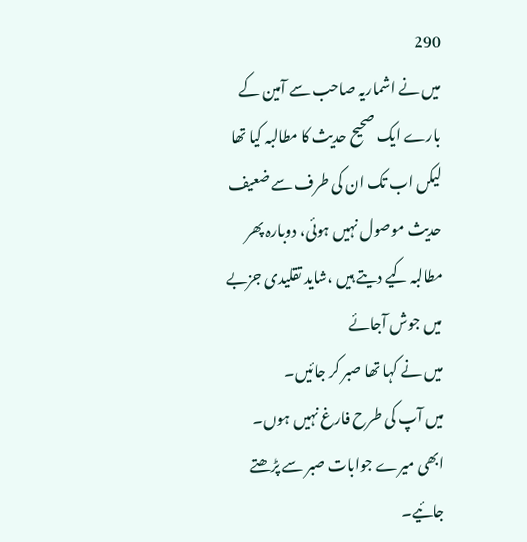290
میں نے اشماریہ صاحب سے آمین کے بارے ایک صحیح حدیث کا مطالبہ کیا تھا لیکں اب تک ان کی طرف سے ضعیف حدیث موصول نہیں ہوئی، دوبارہ پھر مطالبہ کیے دیتے ہیں ،شاید تقلیدی جزبے میں جوش آجائے
میں نے کہا تھا صبر کر جائیں۔
میں آپ کی طرح فارغ نہیں ہوں۔
ابھی میرے جوابات صبر سے پڑھتے جائیے۔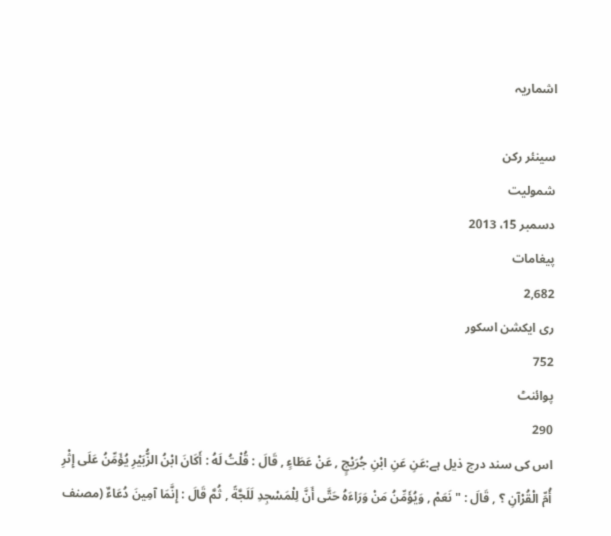اشماریہ

سینئر رکن
شمولیت
دسمبر 15، 2013
پیغامات
2,682
ری ایکشن اسکور
752
پوائنٹ
290
اس کی سند درج ذیل ہے:عَنِ عَنِ ابْنِ جُرَيْجٍ , عَنْ عَطَاءٍ , قَالَ : قُلْتُ لَهُ : أَكَانَ ابْنُ الزُّبَيْرِ يُؤَمِّنُ عَلَى إِثْرِ أُمِّ الْقُرْآنِ ؟ , قَالَ : " نَعَمْ , وَيُؤَمِّنُ مَنْ وَرَاءَهُ حَتَّى أَنَّ لِلْمَسْجِدِ لَلَجَّةً , ثُمَّ قَالَ : إِنَّمَا آمِينَ دُعَاءٌ (مصنف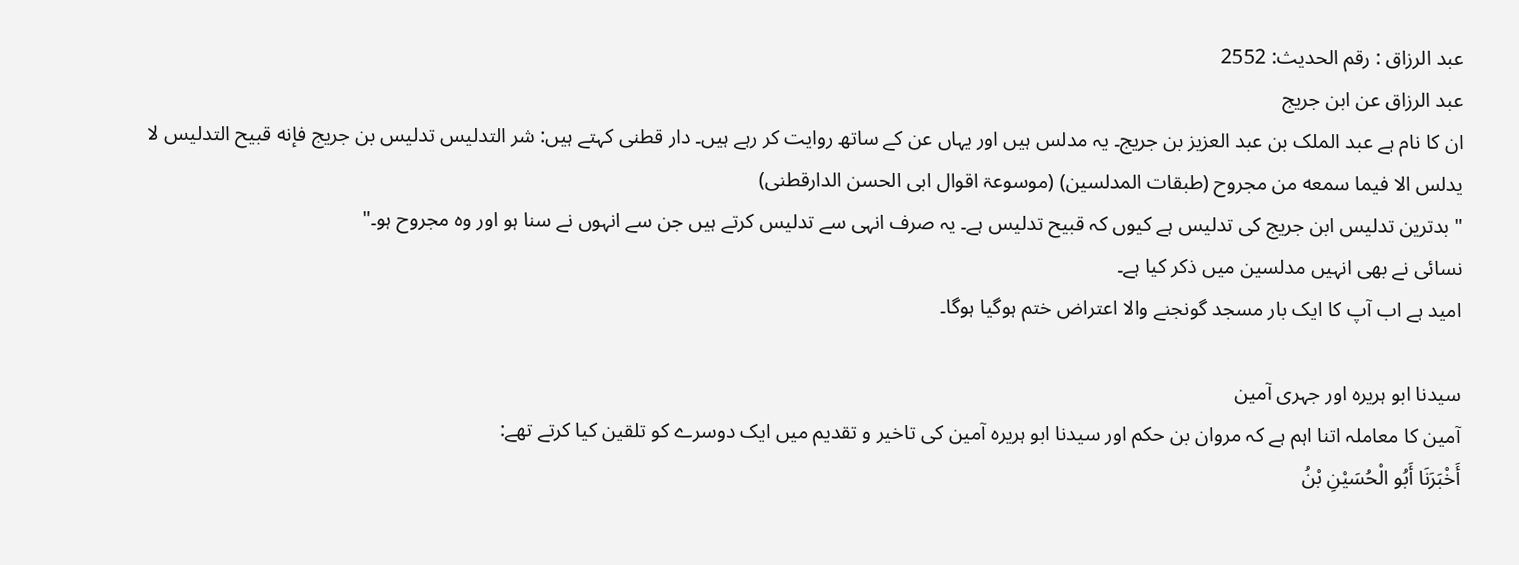عبد الرزاق : رقم الحدیث: 2552
عبد الرزاق عن ابن جریج
ان کا نام ہے عبد الملک بن عبد العزيز بن جريج۔ یہ مدلس ہیں اور یہاں عن کے ساتھ روایت کر رہے ہیں۔ دار قطنی کہتے ہیں: شر التدليس تدليس بن جريج فإنه قبيح التدليس لا يدلس الا فيما سمعه من مجروح (طبقات المدلسین) (موسوعۃ اقوال ابی الحسن الدارقطنی)
"بدترین تدلیس ابن جریج کی تدلیس ہے کیوں کہ قبیح تدلیس ہے۔ یہ صرف انہی سے تدلیس کرتے ہیں جن سے انہوں نے سنا ہو اور وہ مجروح ہو۔"
نسائی نے بھی انہیں مدلسین میں ذکر کیا ہے۔
امید ہے اب آپ کا ایک بار مسجد گونجنے والا اعتراض ختم ہوگیا ہوگا۔

سیدنا ابو ہریرہ اور جہری آمین
آمین کا معاملہ اتنا اہم ہے کہ مروان بن حکم اور سیدنا ابو ہریرہ آمین کی تاخیر و تقدیم میں ایک دوسرے کو تلقین کیا کرتے تھے:
أَخْبَرَنَا أَبُو الْحُسَيْنِ بْنُ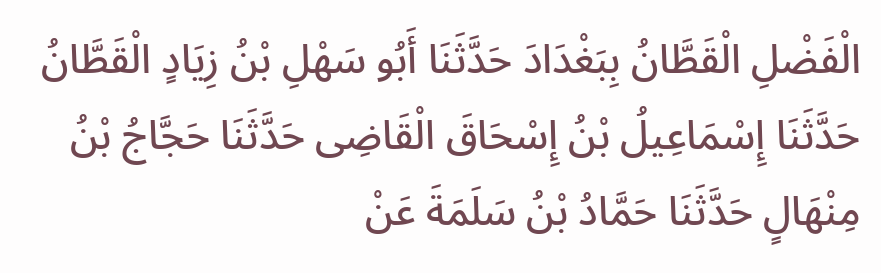الْفَضْلِ الْقَطَّانُ بِبَغْدَادَ حَدَّثَنَا أَبُو سَهْلِ بْنُ زِيَادٍ الْقَطَّانُ حَدَّثَنَا إِسْمَاعِيلُ بْنُ إِسْحَاقَ الْقَاضِى حَدَّثَنَا حَجَّاجُ بْنُ مِنْهَالٍ حَدَّثَنَا حَمَّادُ بْنُ سَلَمَةَ عَنْ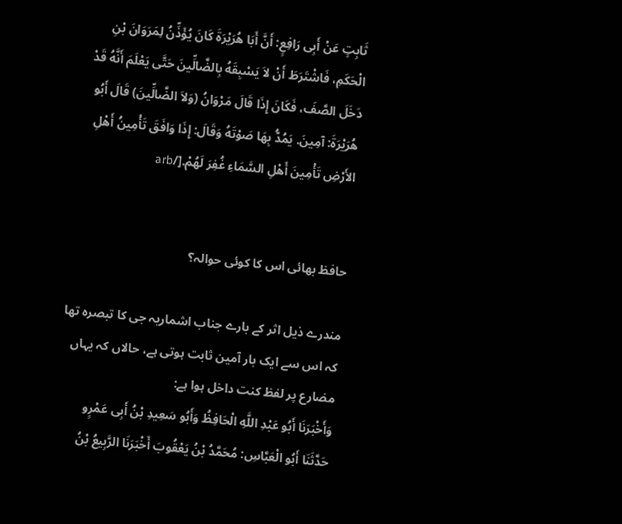ثَابِتٍ عَنْ أَبِى رَافِعٍ: أَنَّ أَبَا هُرَيْرَةَ كَانَ يُؤَذِّنُ لِمَرَوَانَ بْنِ الْحَكَمِ، فَاشْتَرَطَ أَنْ لاَ يَسْبِقَهُ بِالضَّالِّينَ حَتَّى يَعْلَمَ أَنَّهُ قَدْ دَخَلَ الصَّفَ، فَكَانَ إِذَا قَالَ مَرْوَانُ (وَلاَ الضَّالِّينَ) قَالَ أَبُو هُرَيْرَةَ: آمِينَ. يَمُدُّ بِهَا صَوْتَهُ وَقَالَ: إِذَا وَافَقَ تَأْمِينُ أَهْلِ الأَرْضِ تَأْمِينَ أَهْلِ السَّمَاءِ غُفِرَ لَهُمْ.[/arb


حافظ بھائی اس کا کوئی حوالہ؟

مندرے ذیل اثر کے بارے جناب اشماریہ جی کا تبصرہ تھا کہ اس سے ایک بار آمین ثابت ہوتی ہے، حالاں کہ یہاں مضارع پر لفظ کنت داخل ہوا ہے:
وَأَخْبَرَنَا أَبُو عَبْدِ اللَّهِ الْحَافِظُ وَأَبُو سَعِيدِ بْنُ أَبِى عَمْرٍو حَدَّثَنَا أَبُو الْعَبَّاسِ: مُحَمَّدُ بْنُ يَعْقُوبَ أَخْبَرَنَا الرَّبِيعُ بْنُ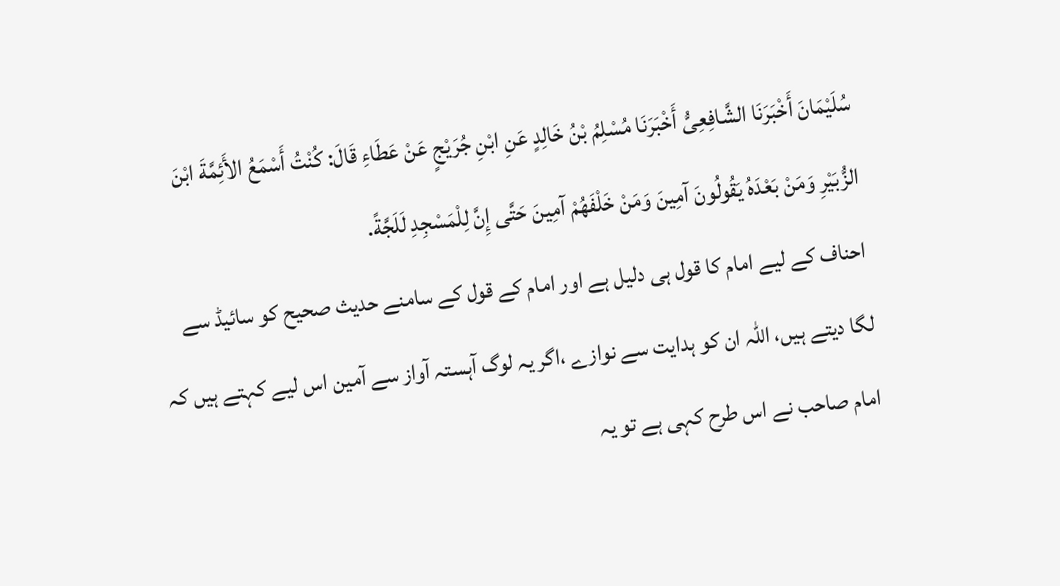سُلَيْمَانَ أَخْبَرَنَا الشَّافِعِىُّ أَخْبَرَنَا مُسْلِمُ بْنُ خَالِدٍ عَنِ ابْنِ جُرَيْجٍ عَنْ عَطَاءِ قَالَ: كُنْتُ أَسْمَعُ الأَئِمَّةَ ابْنَ الزُّبَيْرِ وَمَنْ بَعْدَهُ يَقُولُونَ آمِينَ وَمَنْ خَلْفَهُمْ آمِينَ حَتَّى إِنَّ لِلْمَسْجِدِ لَلَجَّةً.
احناف کے لیے امام کا قول ہی دلیل ہے اور امام کے قول کے سامنے حدیث صحیح کو سائیڈ سے لگا دیتے ہیں، اللہ ان کو ہدایت سے نوازے ،اگر یہ لوگ آہستہ آواز سے آمین اس لیے کہتے ہیں کہ امام صاحب نے اس طرح کہی ہے تو یہ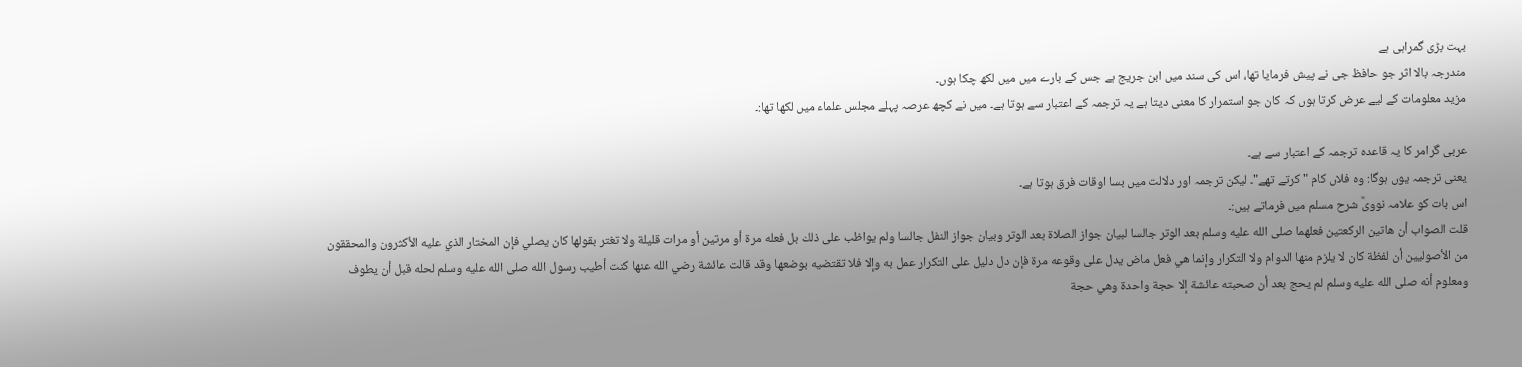بہت بڑی گمراہی ہے
مندرجہ بالا اثر جو حافظ جی نے پیش فرمایا تھا، اس کی سند میں ابن جریج ہے جس کے بارے میں میں لکھ چکا ہوں۔
مزید معلومات کے لیے عرض کرتا ہوں کہ کان جو استمرار کا معنی دیتا ہے یہ ترجمہ کے اعتبار سے ہوتا ہے۔ میں نے کچھ عرصہ پہلے مجلس علماء میں لکھا تھا:۔

عربی گرامر کا یہ قاعدہ ترجمہ کے اعتبار سے ہے۔
یعنی ترجمہ یوں ہوگا: وہ فلاں کام "کرتے تھے"۔ لیکن ترجمہ اور دلالت میں بسا اوقات فرق ہوتا ہے۔
اس بات کو علامہ نوویؒ شرح مسلم میں فرماتے ہیں:۔
قلت الصواب أن هاتين الركعتين فعلهما صلى الله عليه وسلم بعد الوتر جالسا لبيان جواز الصلاة بعد الوتر وبيان جواز النفل جالسا ولم يواظب على ذلك بل فعله مرة أو مرتين أو مرات قليلة ولا تغتر بقولها كان يصلي فإن المختار الذي عليه الأكثرون والمحققون من الأصوليين أن لفظة كان لا يلزم منها الدوام ولا التكرار وإنما هي فعل ماض يدل على وقوعه مرة فإن دل دليل على التكرار عمل به وإلا فلا تقتضيه بوضعها وقد قالت عائشة رضي الله عنها كنت أطيب رسول الله صلى الله عليه وسلم لحله قبل أن يطوف ومعلوم أنه صلى الله عليه وسلم لم يحج بعد أن صحبته عائشة إلا حجة واحدة وهي حجة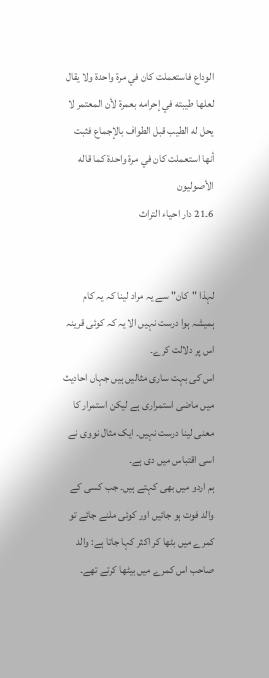الوداع فاستعملت كان في مرة واحدة ولا يقال لعلها طيبته في إحرامه بعمرة لأن المعتمر لا يحل له الطيب قبل الطواف بالإجماع فثبت أنها استعملت كان في مرة واحدة كما قاله الأصوليون
6۔21 دار احیاء التراث


لہذا "کان" سے یہ مراد لینا کہ یہ کام ہمیشہ ہوا درست نہیں الا یہ کہ کوئی قرینہ اس پر دلالت کرے۔
اس کی بہت ساری مثالیں ہیں جہاں احادیث میں ماضی استمراری ہے لیکن استمرار کا معنی لینا درست نہیں۔ ایک مثال نووی نے اسی اقتباس میں دی ہے۔
ہم اردو میں بھی کہتے ہیں۔ جب کسی کے والد فوت ہو جائیں اور کوئی ملنے جائے تو کمرے میں بٹھا کر اکثر کہا جاتا ہے: والد صاحب اس کمرے میں بیٹھا کرتے تھے۔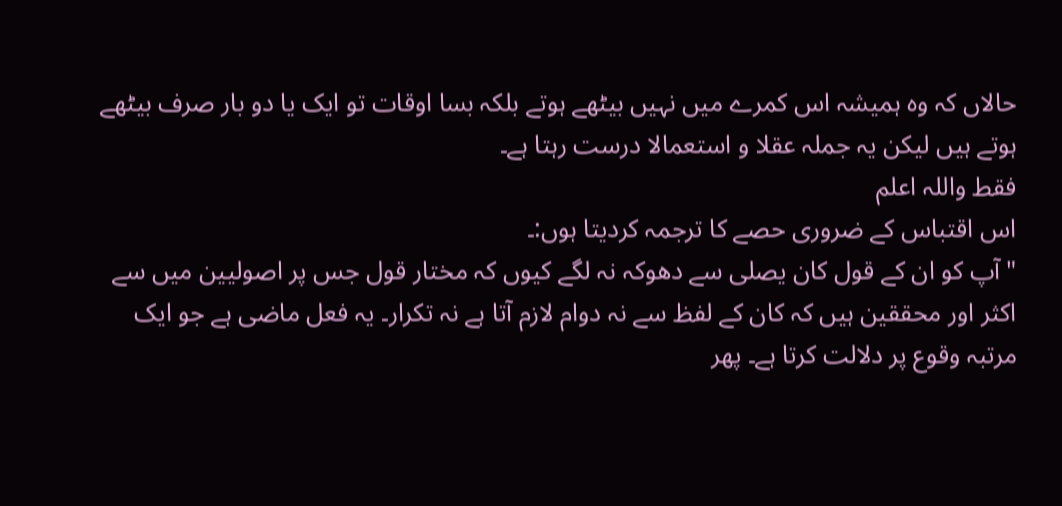حالاں کہ وہ ہمیشہ اس کمرے میں نہیں بیٹھے ہوتے بلکہ بسا اوقات تو ایک یا دو بار صرف بیٹھے ہوتے ہیں لیکن یہ جملہ عقلا و استعمالا درست رہتا ہے۔
فقط واللہ اعلم
اس اقتباس کے ضروری حصے کا ترجمہ کردیتا ہوں:۔
"آپ کو ان کے قول کان یصلی سے دھوکہ نہ لگے کیوں کہ مختار قول جس پر اصولیین میں سے اکثر اور محققین ہیں کہ کان کے لفظ سے نہ دوام لازم آتا ہے نہ تکرار۔ یہ فعل ماضی ہے جو ایک مرتبہ وقوع پر دلالت کرتا ہے۔ پھر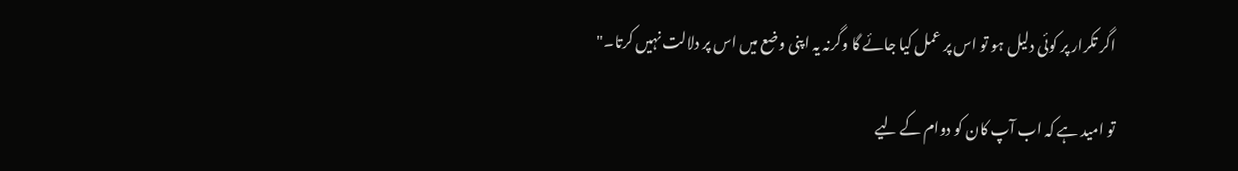اگر تکرار پر کوئی دلیل ہو تو اس پر عمل کیا جائے گا وگرنہ یہ اپنی وضع میں اس پر دلالت نہیں کرتا۔"

تو امید ہے کہ اب آپ کان کو دوام کے لیے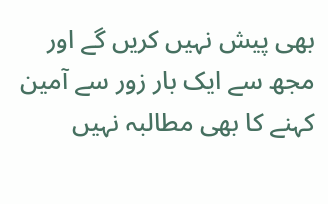بھی پیش نہیں کریں گے اور مجھ سے ایک بار زور سے آمین کہنے کا بھی مطالبہ نہیں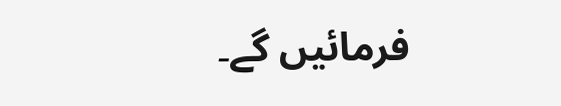فرمائیں گے۔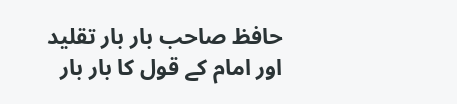حافظ صاحب بار بار تقلید اور امام کے قول کا بار بار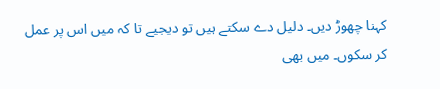کہنا چھوڑ دیں۔ دلیل دے سکتے ہیں تو دیجیے تا کہ میں اس پر عمل کر سکوں۔ میں بھی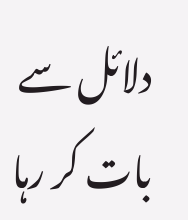دلائل سے بات کر رہا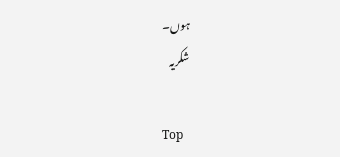ہوں۔
شکریہ

Top